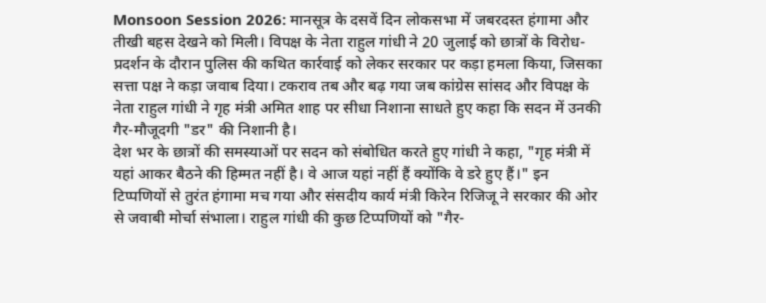Monsoon Session 2026: मानसूत्र के दसवें दिन लोकसभा में जबरदस्त हंगामा और तीखी बहस देखने को मिली। विपक्ष के नेता राहुल गांधी ने 20 जुलाई को छात्रों के विरोध-प्रदर्शन के दौरान पुलिस की कथित कार्रवाई को लेकर सरकार पर कड़ा हमला किया, जिसका सत्ता पक्ष ने कड़ा जवाब दिया। टकराव तब और बढ़ गया जब कांग्रेस सांसद और विपक्ष के नेता राहुल गांधी ने गृह मंत्री अमित शाह पर सीधा निशाना साधते हुए कहा कि सदन में उनकी गैर-मौजूदगी "डर" की निशानी है।
देश भर के छात्रों की समस्याओं पर सदन को संबोधित करते हुए गांधी ने कहा, "गृह मंत्री में यहां आकर बैठने की हिम्मत नहीं है। वे आज यहां नहीं हैं क्योंकि वे डरे हुए हैं।" इन टिप्पणियों से तुरंत हंगामा मच गया और संसदीय कार्य मंत्री किरेन रिजिजू ने सरकार की ओर से जवाबी मोर्चा संभाला। राहुल गांधी की कुछ टिप्पणियों को "गैर-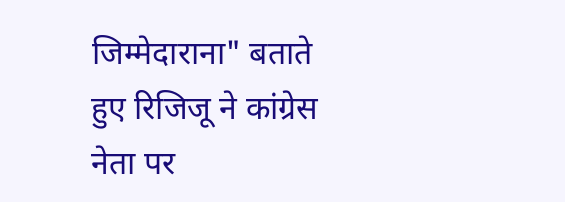जिम्मेदाराना" बताते हुए रिजिजू ने कांग्रेस नेता पर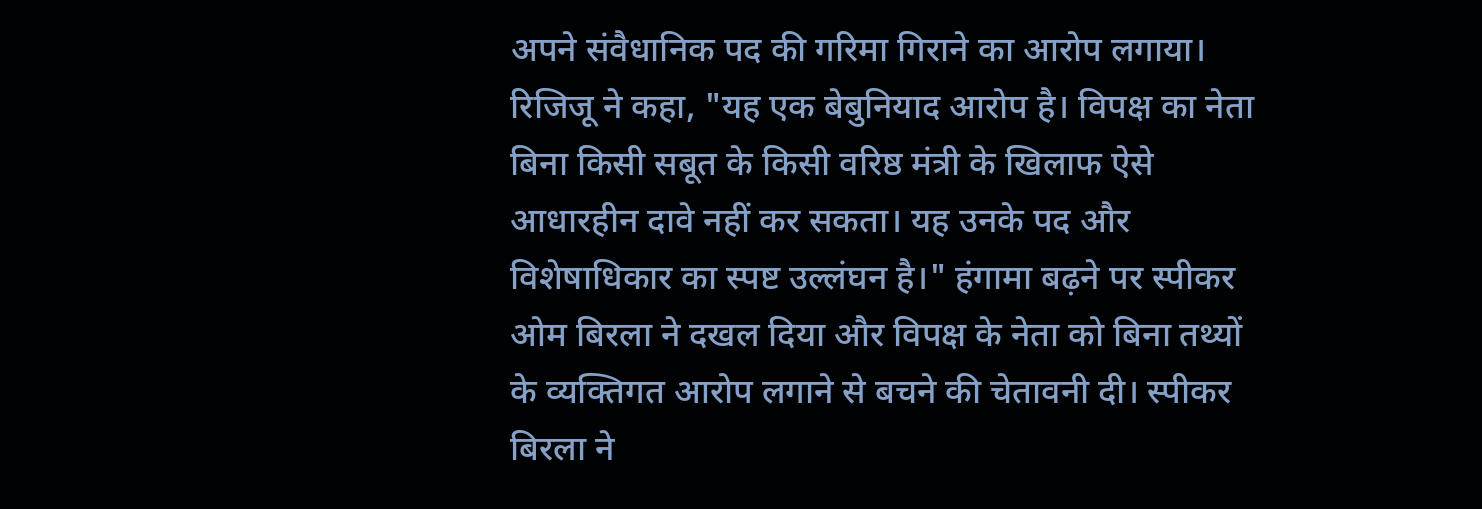अपने संवैधानिक पद की गरिमा गिराने का आरोप लगाया।
रिजिजू ने कहा, "यह एक बेबुनियाद आरोप है। विपक्ष का नेता बिना किसी सबूत के किसी वरिष्ठ मंत्री के खिलाफ ऐसे आधारहीन दावे नहीं कर सकता। यह उनके पद और विशेषाधिकार का स्पष्ट उल्लंघन है।" हंगामा बढ़ने पर स्पीकर ओम बिरला ने दखल दिया और विपक्ष के नेता को बिना तथ्यों के व्यक्तिगत आरोप लगाने से बचने की चेतावनी दी। स्पीकर बिरला ने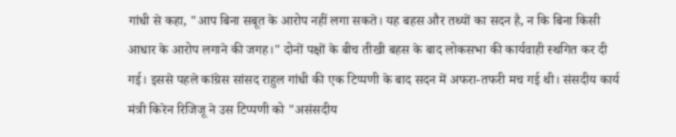गांधी से कहा, "आप बिना सबूत के आरोप नहीं लगा सकते। यह बहस और तथ्यों का सदन है, न कि बिना किसी आधार के आरोप लगाने की जगह।" दोनों पक्षों के बीच तीखी बहस के बाद लोकसभा की कार्यवाही स्थगित कर दी गई। इससे पहले कांग्रेस सांसद राहुल गांधी की एक टिप्पणी के बाद सदन में अफरा-तफरी मच गई थी। संसदीय कार्य मंत्री किरेन रिजिजू ने उस टिप्पणी को "असंसदीय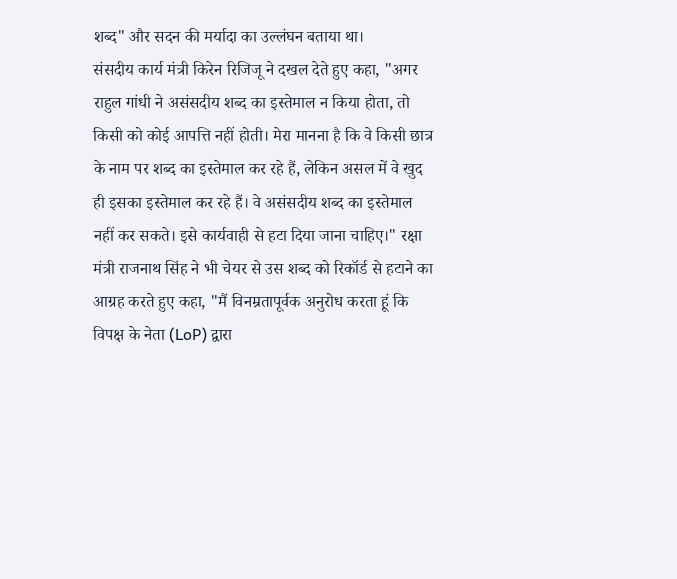शब्द" और सदन की मर्यादा का उल्लंघन बताया था।
संसदीय कार्य मंत्री किरेन रिजिजू ने दखल देते हुए कहा, "अगर राहुल गांधी ने असंसदीय शब्द का इस्तेमाल न किया होता, तो किसी को कोई आपत्ति नहीं होती। मेरा मानना है कि वे किसी छात्र के नाम पर शब्द का इस्तेमाल कर रहे हैं, लेकिन असल में वे खुद ही इसका इस्तेमाल कर रहे हैं। वे असंसदीय शब्द का इस्तेमाल नहीं कर सकते। इसे कार्यवाही से हटा दिया जाना चाहिए।" रक्षा मंत्री राजनाथ सिंह ने भी चेयर से उस शब्द को रिकॉर्ड से हटाने का आग्रह करते हुए कहा, "मैं विनम्रतापूर्वक अनुरोध करता हूं कि विपक्ष के नेता (LoP) द्वारा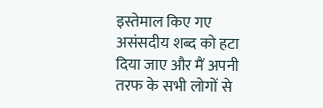इस्तेमाल किए गए असंसदीय शब्द को हटा दिया जाए और मैं अपनी तरफ के सभी लोगों से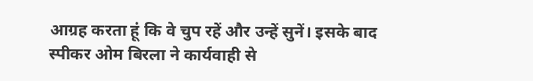आग्रह करता हूं कि वे चुप रहें और उन्हें सुनें। इसके बाद स्पीकर ओम बिरला ने कार्यवाही से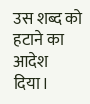उस शब्द को हटाने का आदेश दिया।